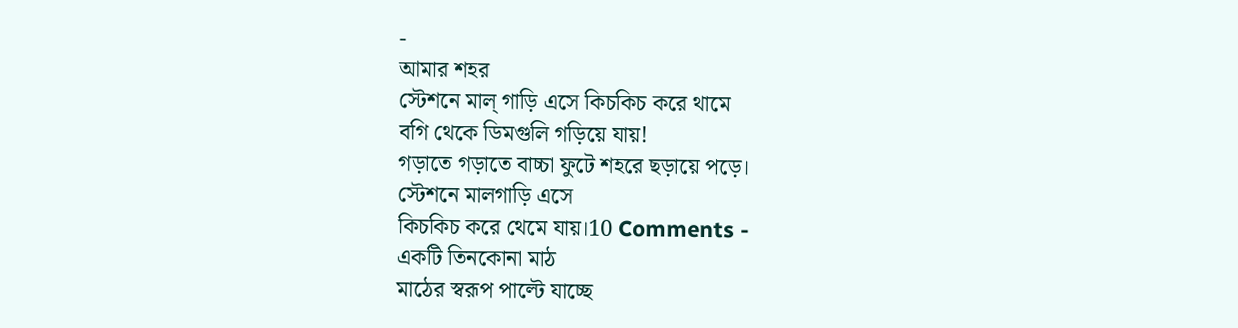-
আমার শহর
স্টেশনে মাল্ গাড়ি এসে কিচকিচ করে থামে
বগি থেকে ডিমগুলি গড়িয়ে যায়!
গড়াতে গড়াতে বাচ্চা ফুটে শহরে ছড়ায়ে পড়ে।
স্টেশনে মালগাড়ি এসে
কিচকিচ করে থেমে যায়।10 Comments -
একটি তিনকোনা মাঠ
মাঠের স্বরূপ পাল্টে যাচ্ছে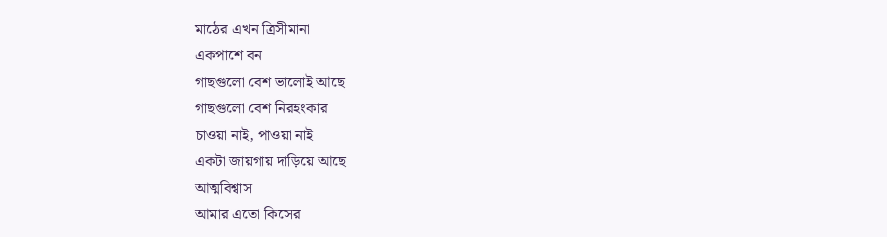মাঠের এখন ত্রিসীমানা
একপাশে বন
গাছগুলো বেশ ভালোই আছে
গাছগুলো বেশ নিরহংকার
চাওয়া নাই, পাওয়া নাই
একটা জায়গায় দাড়িয়ে আছে
আত্মবিশ্বাস
আমার এতো কিসের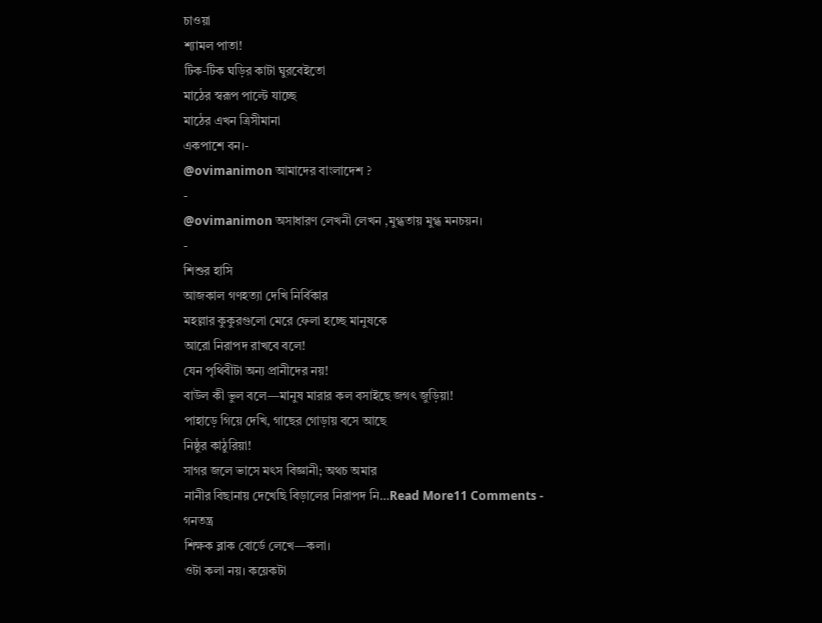চাওয়া
শ্যামল পাতা!
টিক-টিক ঘড়ির কাটা ঘুরবেইতো
মাঠের স্বরূপ পাল্টে যাচ্ছে
মাঠের এখন ত্রিসীমানা
একপাশে বন।-
@ovimanimon আমাদের বাংলাদেশ ?
-
@ovimanimon অসাধারণ লেখনী লেখন ,মুগ্ধতায় মুগ্ধ মনচয়ন।
-
শিশুর হাসি
আজকাল গণহত্যা দেখি নির্বিকার
মহল্লার কুকুরগুলো মেরে ফেলা হচ্ছে মানুষকে
আরো নিরাপদ রাখবে বলে!
যেন পৃথিবীটা অন্য প্রানীদের নয়!
বাউল কী ভুল বলে—মানুষ মারার কল বসাইছে জগৎ জুড়িয়া!
পাহাড়ে গিয়ে দেখি, গাছের গোড়ায় বসে আছে
নিষ্ঠুর কাঠুরিয়া!
সাগর জলে ভাসে মৎস বিজ্ঞানী; অথচ অমার
নানীর বিছানায় দেখেছি বিড়ালের নিরাপদ নি…Read More11 Comments -
গনতন্ত্র
শিক্ষক ব্লাক বোর্ডে লেখে—কলা।
ওটা কলা নয়। কয়েকটা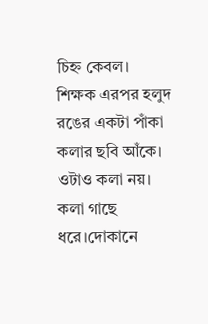চিহ্ন কেবল।
শিক্ষক এরপর হলুদ রঙের একটা পাঁকা কলার ছবি আঁকে।
ওটাও কলা নয়।
কলা গাছে ধরে।দোকানে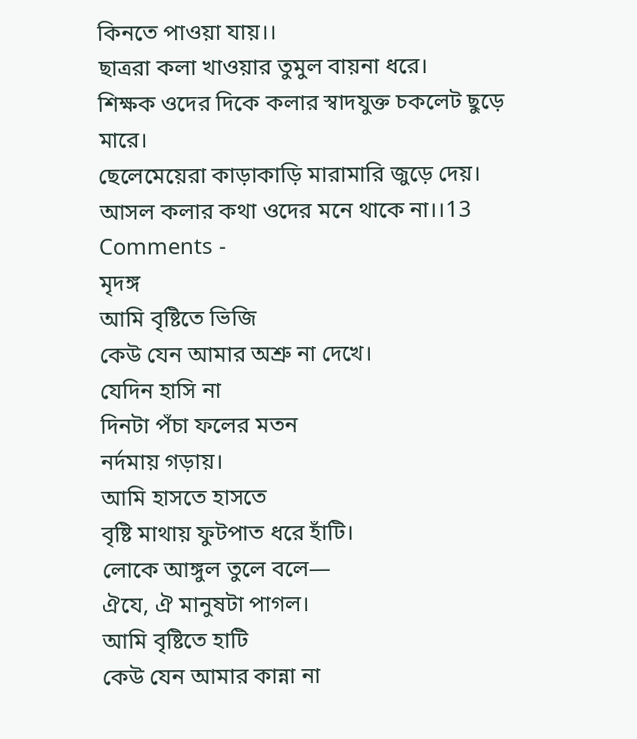কিনতে পাওয়া যায়।।
ছাত্ররা কলা খাওয়ার তুমুল বায়না ধরে।
শিক্ষক ওদের দিকে কলার স্বাদযুক্ত চকলেট ছুড়ে মারে।
ছেলেমেয়েরা কাড়াকাড়ি মারামারি জুড়ে দেয়।
আসল কলার কথা ওদের মনে থাকে না।।13 Comments -
মৃদঙ্গ
আমি বৃষ্টিতে ভিজি
কেউ যেন আমার অশ্রু না দেখে।
যেদিন হাসি না
দিনটা পঁচা ফলের মতন
নর্দমায় গড়ায়।
আমি হাসতে হাসতে
বৃষ্টি মাথায় ফুটপাত ধরে হাঁটি।
লোকে আঙ্গুল তুলে বলে—
ঐযে, ঐ মানুষটা পাগল।
আমি বৃষ্টিতে হাটি
কেউ যেন আমার কান্না না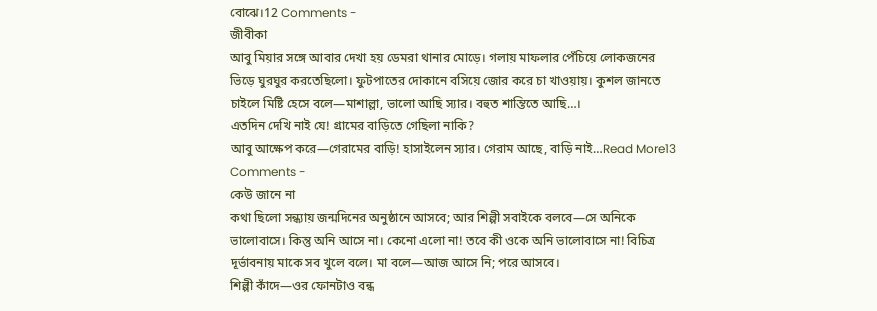বোঝে।12 Comments -
জীবীকা
আবু মিয়ার সঙ্গে আবার দেখা হয় ডেমরা থানার মোড়ে। গলায় মাফলার পেঁচিয়ে লোকজনের ভিড়ে ঘুরঘুর করতেছিলো। ফুটপাতের দোকানে বসিয়ে জোর করে চা খাওয়ায়। কুশল জানতে চাইলে মিষ্টি হেসে বলে—মাশাল্লা, ভালো আছি স্যার। বহুত শান্তিতে আছি…।
এতদিন দেখি নাই যে! গ্রামের বাড়িতে গেছিলা নাকি?
আবু আক্ষেপ করে—গেরামের বাড়ি! হাসাইলেন স্যার। গেরাম আছে, বাড়ি নাই…Read More13 Comments -
কেউ জানে না
কথা ছিলো সন্ধ্যায় জন্মদিনের অনুষ্ঠানে আসবে; আর শিল্পী সবাইকে বলবে—সে অনিকে ভালোবাসে। কিন্তু অনি আসে না। কেনো এলো না! তবে কী ওকে অনি ভালোবাসে না! বিচিত্র দূর্ভাবনায় মাকে সব খুলে বলে। মা বলে—আজ আসে নি; পরে আসবে।
শিল্পী কাঁদে—ওর ফোনটাও বন্ধ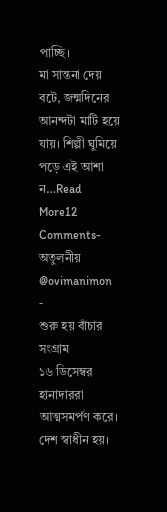পাচ্ছি।
মা সান্তনা দেয় বটে, জন্মদিনের আনন্দটা মাটি হয়ে যায়। শিল্পী ঘুমিয়ে পড়ে এই আশা ন…Read More12 Comments-
অতুলনীয় @ovimanimon
-
শুরু হয় বাঁচার সংগ্রাম
১৬ ডিসেম্বর হানাদাররা আত্মসমর্পণ করে। দেশ স্বাধীন হয়।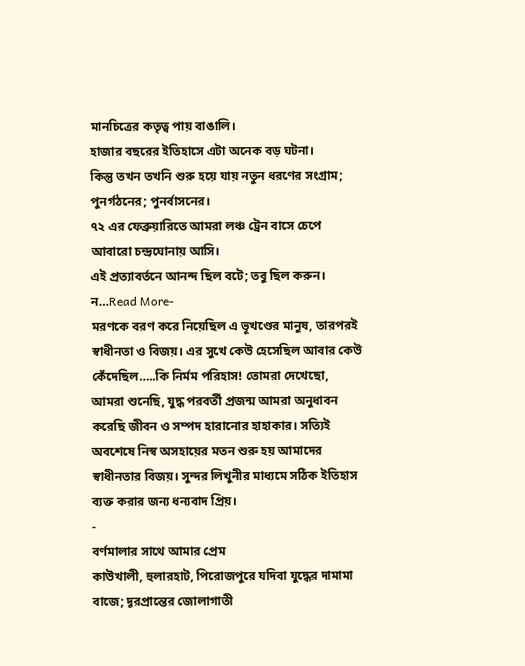মানচিত্রের কতৃত্ব পায় বাঙালি।
হাজার বছরের ইতিহাসে এটা অনেক বড় ঘটনা।
কিন্তু তখন তখনি শুরু হয়ে যায় নতুন ধরণের সংগ্রাম; পুনর্গঠনের; পুনর্বাসনের।
৭২ এর ফেব্রুয়ারিতে আমরা লঞ্চ ট্রেন বাসে চেপে আবারো চন্দ্রঘোনায় আসি।
এই প্রত্যাবর্তনে আনন্দ ছিল বটে; তবু ছিল করুন।
ন…Read More-
মরণকে বরণ করে নিয়েছিল এ ভূখণ্ডের মানুষ, তারপরই স্বাধীনতা ও বিজয়। এর সুখে কেউ হেসেছিল আবার কেউ কেঁদেছিল…..কি নির্মম পরিহাস! তোমরা দেখেছো, আমরা শুনেছি, যুদ্ধ পরবর্তী প্রজন্ম আমরা অনুধাবন করেছি জীবন ও সম্পদ হারানোর হাহাকার। সত্যিই অবশেষে নিস্ব অসহায়ের মতন শুরু হয় আমাদের স্বাধীনতার বিজয়। সুন্দর লিখুনীর মাধ্যমে সঠিক ইতিহাস ব্যক্ত করার জন্য ধন্যবাদ প্রিয়।
-
বর্ণমালার সাথে আমার প্রেম
কাউখালী, হুলারহাট, পিরোজপুরে যদিবা যুদ্ধের দামামা বাজে; দূরপ্রান্তের জোলাগাতী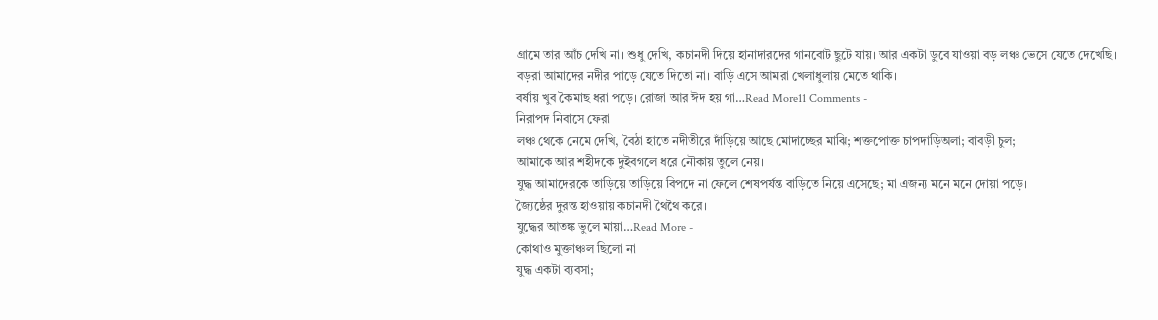গ্রামে তার আঁচ দেখি না। শুধু দেখি, কচানদী দিয়ে হানাদারদের গানবোট ছুটে যায়। আর একটা ডুবে যাওয়া বড় লঞ্চ ভেসে যেতে দেখেছি।
বড়রা আমাদের নদীর পাড়ে যেতে দিতো না। বাড়ি এসে আমরা খেলাধুলায় মেতে থাকি।
বর্ষায় খুব কৈমাছ ধরা পড়ে। রোজা আর ঈদ হয় গা…Read More11 Comments -
নিরাপদ নিবাসে ফেরা
লঞ্চ থেকে নেমে দেখি, বৈঠা হাতে নদীতীরে দাঁড়িয়ে আছে মোদাচ্ছের মাঝি; শক্তপোক্ত চাপদাড়িঅলা; বাবড়ী চুল;
আমাকে আর শহীদকে দুইবগলে ধরে নৌকায় তুলে নেয়।
যুদ্ধ আমাদেরকে তাড়িয়ে তাড়িয়ে বিপদে না ফেলে শেষপর্যন্ত বাড়িতে নিয়ে এসেছে; মা এজন্য মনে মনে দোয়া পড়ে।
জ্যৈষ্ঠের দুরন্ত হাওয়ায় কচানদী থৈথৈ করে।
যুদ্ধের আতঙ্ক ভুলে মায়া…Read More -
কোথাও মুক্তাঞ্চল ছিলো না
যুদ্ধ একটা ব্যবসা;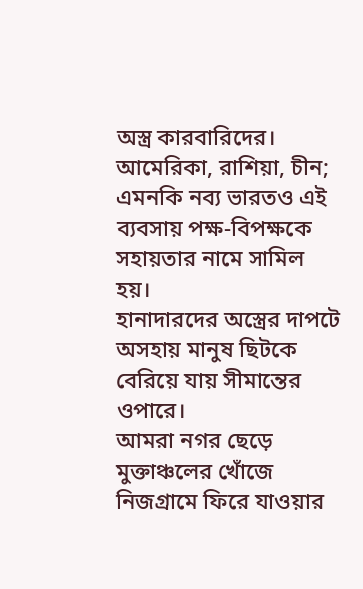অস্ত্র কারবারিদের।
আমেরিকা, রাশিয়া, চীন; এমনকি নব্য ভারতও এই ব্যবসায় পক্ষ-বিপক্ষকে সহায়তার নামে সামিল হয়।
হানাদারদের অস্ত্রের দাপটে অসহায় মানুষ ছিটকে বেরিয়ে যায় সীমান্তের ওপারে।
আমরা নগর ছেড়ে মুক্তাঞ্চলের খোঁজে নিজগ্রামে ফিরে যাওয়ার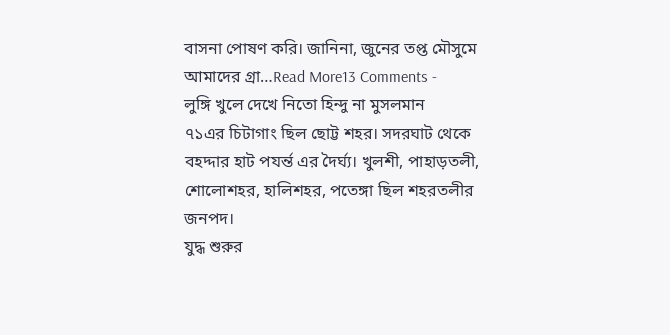বাসনা পোষণ করি। জানিনা, জুনের তপ্ত মৌসুমে আমাদের গ্রা…Read More13 Comments -
লুঙ্গি খুলে দেখে নিতো হিন্দু না মুসলমান
৭১এর চিটাগাং ছিল ছোট্ট শহর। সদরঘাট থেকে বহদ্দার হাট পযর্ন্ত এর দৈর্ঘ্য। খুলশী, পাহাড়তলী, শোলোশহর, হালিশহর, পতেঙ্গা ছিল শহরতলীর জনপদ।
যুদ্ধ শুরুর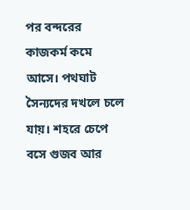পর বন্দরের কাজকর্ম কমে আসে। পথঘাট সৈন্যদের দখলে চলে যায়। শহরে চেপে বসে গুজব আর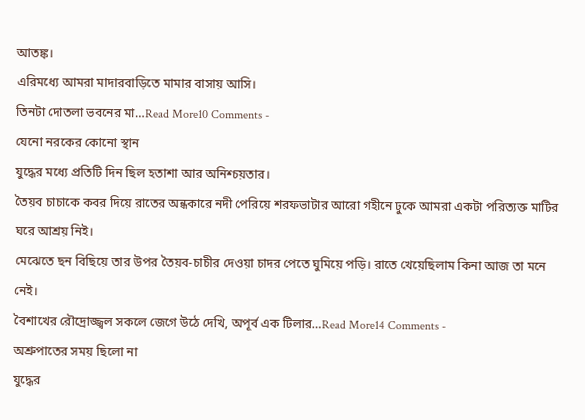আতঙ্ক।
এরিমধ্যে আমরা মাদারবাড়িতে মামার বাসায় আসি।
তিনটা দোতলা ভবনের মা…Read More10 Comments -
যেনো নরকের কোনো স্থান
যুদ্ধের মধ্যে প্রতিটি দিন ছিল হতাশা আর অনিশ্চয়তার।
তৈয়ব চাচাকে কবর দিয়ে রাতের অন্ধকারে নদী পেরিয়ে শরফভাটার আরো গহীনে ঢুকে আমরা একটা পরিত্যক্ত মাটির ঘরে আশ্রয় নিই।
মেঝেতে ছন বিছিয়ে তার উপর তৈয়ব-চাচীর দেওয়া চাদর পেতে ঘুমিয়ে পড়ি। রাতে খেয়েছিলাম কিনা আজ তা মনে নেই।
বৈশাখের রৌদ্রোজ্জ্বল সকলে জেগে উঠে দেখি, অপূর্ব এক টিলার…Read More14 Comments -
অশ্রুপাতের সময় ছিলো না
যুদ্ধের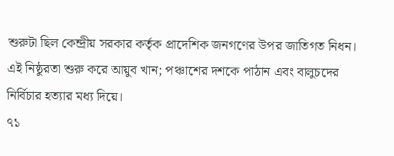শুরুটা ছিল কেন্দ্রীয় সরকার কর্তৃক প্রাদেশিক জনগণের উপর জাতিগত নিধন।
এই নিষ্ঠুরতা শুরু করে আয়ুব খান; পঞ্চাশের দশকে পাঠান এবং বালুচদের নির্বিচার হত্যার মধ্য দিয়ে।
৭১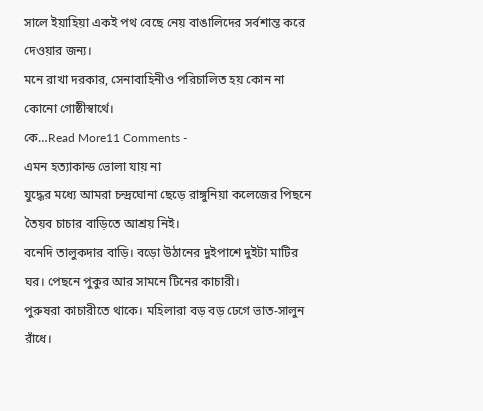সালে ইয়াহিয়া একই পথ বেছে নেয় বাঙালিদের সর্বশান্ত করে দেওয়ার জন্য।
মনে রাখা দরকার, সেনাবাহিনীও পরিচালিত হয় কোন না কোনো গোষ্ঠীস্বার্থে।
কে…Read More11 Comments -
এমন হত্যাকান্ড ভোলা যায় না
যুদ্ধের মধ্যে আমরা চন্দ্রঘোনা ছেড়ে রাঙ্গুনিয়া কলেজের পিছনে তৈয়ব চাচার বাড়িতে আশ্রয় নিই।
বনেদি তালুকদার বাড়ি। বড়ো উঠানের দুইপাশে দুইটা মাটির ঘর। পেছনে পুকুর আর সামনে টিনের কাচারী।
পুরুষরা কাচারীতে থাকে। মহিলারা বড় বড় ঢেগে ভাত-সালুন রাঁধে।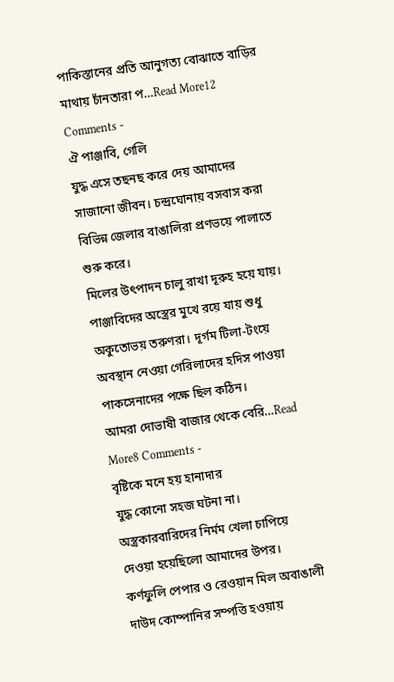পাকিস্তানের প্রতি আনুগত্য বোঝাতে বাড়ির মাথায় চাঁনতারা প…Read More12 Comments -
ঐ পাঞ্জাবি, গেলি
যুদ্ধ এসে তছনছ করে দেয় আমাদের সাজানো জীবন। চন্দ্রঘোনায় বসবাস করা বিভিন্ন জেলার বাঙালিরা প্রণভয়ে পালাতে শুরু করে।
মিলের উৎপাদন চালু রাখা দূরুহ হয়ে যায়।
পাঞ্জাবিদের অস্ত্রের মুখে রয়ে যায় শুধু অকুতোভয় তরুণরা। দূর্গম টিলা-টংয়ে অবস্থান নেওয়া গেরিলাদের হদিস পাওয়া পাকসেনাদের পক্ষে ছিল কঠিন।
আমরা দোভাষী বাজার থেকে বেরি…Read More8 Comments -
বৃষ্টিকে মনে হয় হানাদার
যুদ্ধ কোনো সহজ ঘটনা না। অস্ত্রকারবারিদের নির্মম খেলা চাপিয়ে দেওয়া হয়েছিলো আমাদের উপর।
কর্ণফুলি পেপার ও রেওয়ান মিল অবাঙালী দাউদ কোম্পানির সম্পত্তি হওয়ায়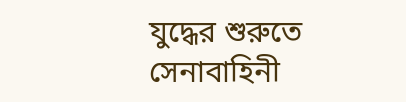যুদ্ধের শুরুতে সেনাবাহিনী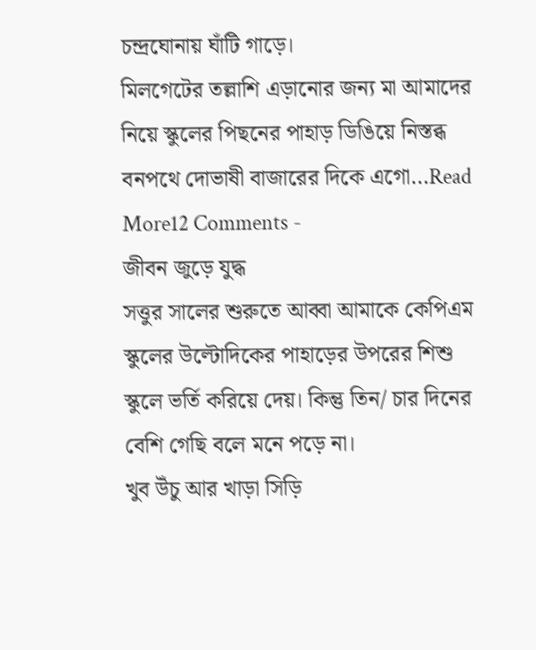চন্দ্রঘোনায় ঘাঁটি গাড়ে।
মিলগেটের তল্লাশি এড়ানোর জন্য মা আমাদের নিয়ে স্কুলের পিছনের পাহাড় ডিঙিয়ে নিস্তব্ধ বনপথে দোভাষী বাজারের দিকে এগো…Read More12 Comments -
জীবন জুড়ে যুদ্ধ
সত্তুর সালের শুরুতে আব্বা আমাকে কেপিএম স্কুলের উল্টোদিকের পাহাড়ের উপরের শিশু স্কুলে ভর্তি করিয়ে দেয়। কিন্তু তিন/ চার দিনের বেশি গেছি বলে মনে পড়ে না।
খুব উঁচু আর খাড়া সিড়ি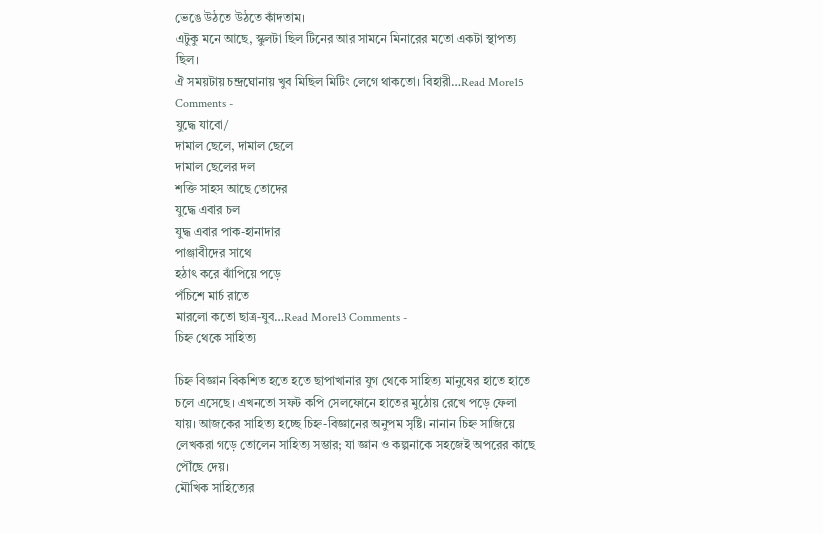ভেঙে উঠতে উঠতে কাঁদতাম।
এটুকু মনে আছে, স্কুলটা ছিল টিনের আর সামনে মিনারের মতো একটা স্থাপত্য ছিল।
ঐ সময়টায় চন্দ্রঘোনায় খুব মিছিল মিটিং লেগে থাকতো। বিহারী…Read More15 Comments -
যুদ্ধে যাবো/
দামাল ছেলে, দামাল ছেলে
দামাল ছেলের দল
শক্তি সাহস আছে তোদের
যুদ্ধে এবার চল
যুদ্ধ এবার পাক-হানাদার
পাঞ্জাবীদের সাথে
হঠাৎ করে ঝাঁপিয়ে পড়ে
পঁচিশে মার্চ রাতে
মারলো কতো ছাত্র-যুব…Read More13 Comments -
চিহ্ন থেকে সাহিত্য

চিহ্ন বিজ্ঞান বিকশিত হতে হতে ছাপাখানার যুগ থেকে সাহিত্য মানুষের হাতে হাতে চলে এসেছে। এখনতো সফট কপি সেলফোনে হাতের মুঠোয় রেখে পড়ে ফেলা যায়। আজকের সাহিত্য হচ্ছে চিহ্ন-বিজ্ঞানের অনুপম সৃষ্টি। নানান চিহ্ন সাজিয়ে লেখকরা গড়ে তোলেন সাহিত্য সম্ভার; যা জ্ঞান ও কল্পনাকে সহজেই অপরের কাছে পৌঁছে দেয়।
মৌখিক সাহিত্যের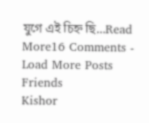যুগে এই চিহ্ন ছি…Read More16 Comments - Load More Posts
Friends
Kishor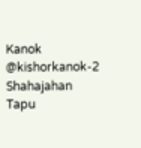Kanok
@kishorkanok-2
Shahajahan Tapu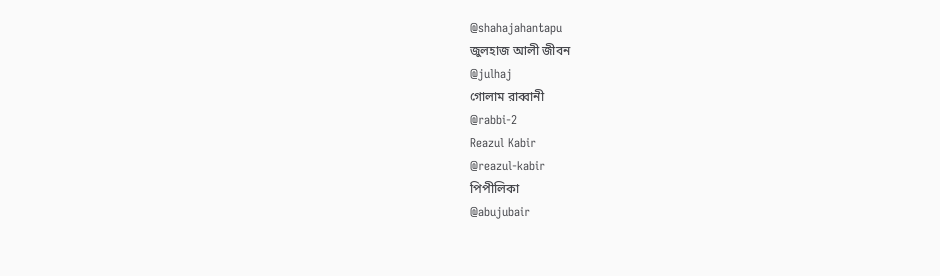@shahajahantapu
জুলহাজ আলী জীবন
@julhaj
গোলাম রাব্বানী
@rabbi-2
Reazul Kabir
@reazul-kabir
পিপীলিকা
@abujubair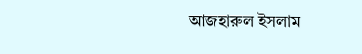আজহারুল ইসলাম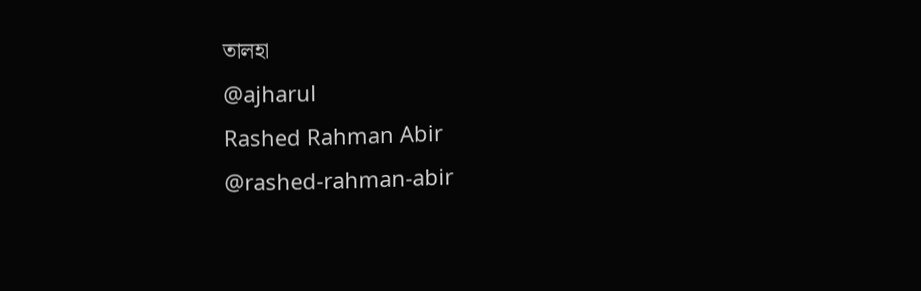তালহা
@ajharul
Rashed Rahman Abir
@rashed-rahman-abir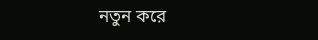নতুন করে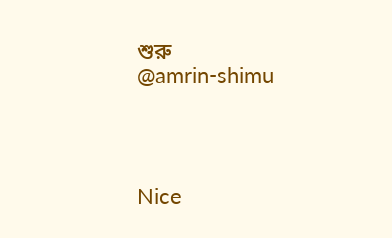শুরু
@amrin-shimu




Nice